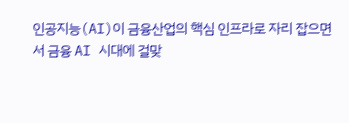인공지능(AI)이 금융산업의 핵심 인프라로 자리 잡으면서 금융 AI 시대에 걸맞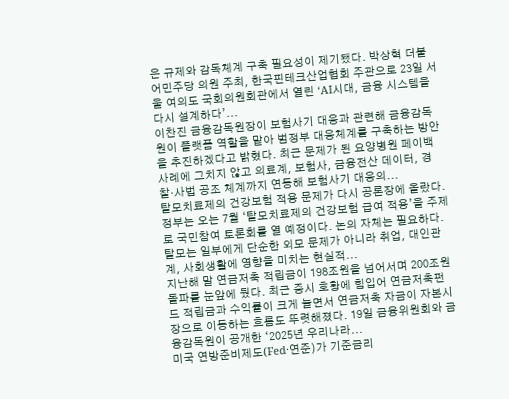은 규제와 감독체계 구축 필요성이 제기됐다. 박상혁 더불어민주당 의원 주최, 한국핀테크산업협회 주관으로 23일 서울 여의도 국회의원회관에서 열린 ‘AI시대, 금융 시스템을 다시 설계하다’...
이찬진 금융감독원장이 보험사기 대응과 관련해 금융감독원이 플랫폼 역할을 맡아 범정부 대응체계를 구축하는 방안을 추진하겠다고 밝혔다. 최근 문제가 된 요양병원 페이백 사례에 그치지 않고 의료계, 보험사, 금융전산 데이터, 경찰·사법 공조 체계까지 연동해 보험사기 대응의...
탈모치료제의 건강보험 적용 문제가 다시 공론장에 올랐다. 정부는 오는 7월 ‘탈모치료제의 건강보험 급여 적용’을 주제로 국민참여 토론회를 열 예정이다. 논의 자체는 필요하다. 탈모는 일부에게 단순한 외모 문제가 아니라 취업, 대인관계, 사회생활에 영향을 미치는 현실적...
지난해 말 연금저축 적립금이 198조원을 넘어서며 200조원 돌파를 눈앞에 뒀다. 최근 증시 호황에 힘입어 연금저축펀드 적립금과 수익률이 크게 늘면서 연금저축 자금이 자본시장으로 이동하는 흐름도 뚜렷해졌다. 19일 금융위원회와 금융감독원이 공개한 ‘2025년 우리나라...
미국 연방준비제도(Fed·연준)가 기준금리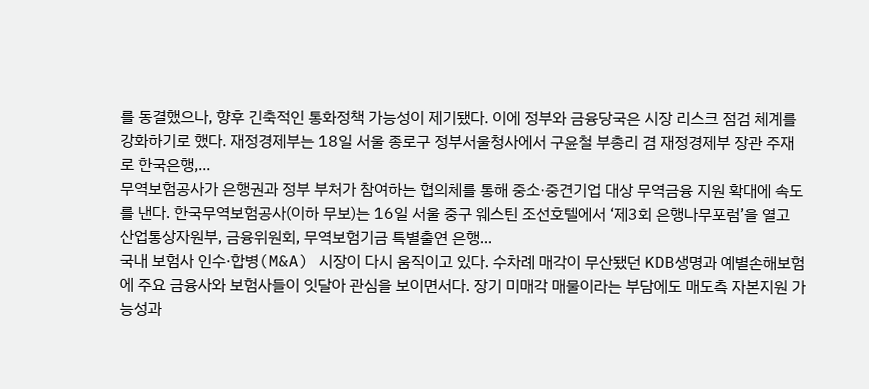를 동결했으나, 향후 긴축적인 통화정책 가능성이 제기됐다. 이에 정부와 금융당국은 시장 리스크 점검 체계를 강화하기로 했다. 재정경제부는 18일 서울 종로구 정부서울청사에서 구윤철 부총리 겸 재정경제부 장관 주재로 한국은행,...
무역보험공사가 은행권과 정부 부처가 참여하는 협의체를 통해 중소·중견기업 대상 무역금융 지원 확대에 속도를 낸다. 한국무역보험공사(이하 무보)는 16일 서울 중구 웨스틴 조선호텔에서 ‘제3회 은행나무포럼’을 열고 산업통상자원부, 금융위원회, 무역보험기금 특별출연 은행...
국내 보험사 인수·합병(M&A) 시장이 다시 움직이고 있다. 수차례 매각이 무산됐던 KDB생명과 예별손해보험에 주요 금융사와 보험사들이 잇달아 관심을 보이면서다. 장기 미매각 매물이라는 부담에도 매도측 자본지원 가능성과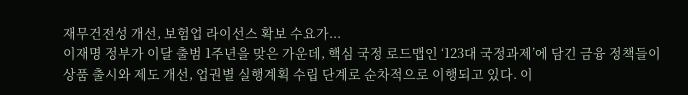재무건전성 개선, 보험업 라이선스 확보 수요가...
이재명 정부가 이달 출범 1주년을 맞은 가운데, 핵심 국정 로드맵인 ‘123대 국정과제’에 담긴 금융 정책들이 상품 출시와 제도 개선, 업권별 실행계획 수립 단계로 순차적으로 이행되고 있다. 이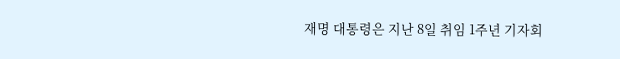재명 대통령은 지난 8일 취임 1주년 기자회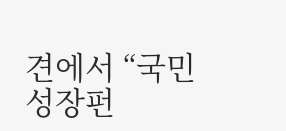견에서 “국민성장펀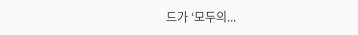드가 ‘모두의...